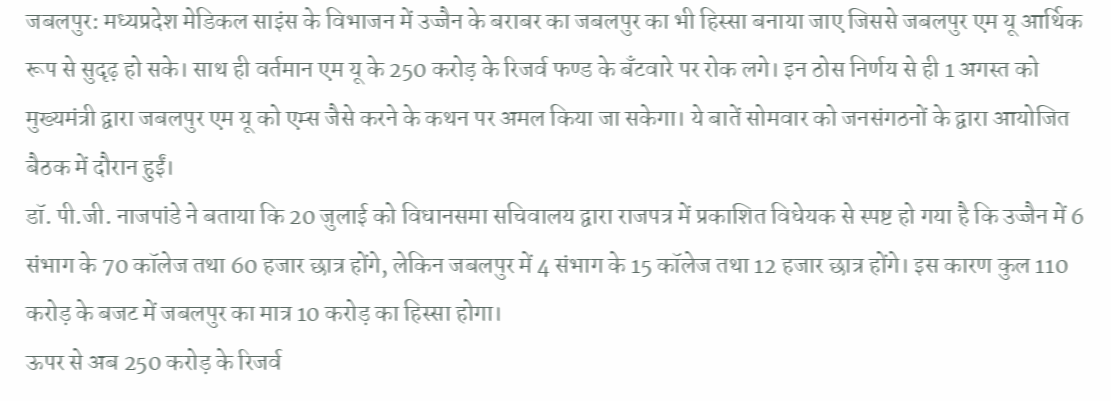जबलपुर: मध्यप्रदेश मेडिकल साइंस के विभाजन में उज्जैन के बराबर का जबलपुर का भी हिस्सा बनाया जाए जिससे जबलपुर एम यू आर्थिक रूप से सुदृढ़ हो सके। साथ ही वर्तमान एम यू के 250 करोड़ के रिजर्व फण्ड के बँटवारे पर रोक लगे। इन ठोस निर्णय से ही 1 अगस्त को मुख्यमंत्री द्वारा जबलपुर एम यू को एम्स जैसे करने के कथन पर अमल किया जा सकेगा। ये बातें सोमवार को जनसंगठनों के द्वारा आयोजित बैठक में दौरान हुईं।
डॉ. पी.जी. नाजपांडे ने बताया कि 20 जुलाई को विधानसमा सचिवालय द्वारा राजपत्र में प्रकाशित विधेयक से स्पष्ट हो गया है कि उज्जैन में 6 संभाग के 70 कॉलेज तथा 60 हजार छात्र होंगे, लेकिन जबलपुर में 4 संभाग के 15 कॉलेज तथा 12 हजार छात्र होंगे। इस कारण कुल 110 करोड़ के बजट में जबलपुर का मात्र 10 करोड़ का हिस्सा होगा।
ऊपर से अब 250 करोड़ के रिजर्व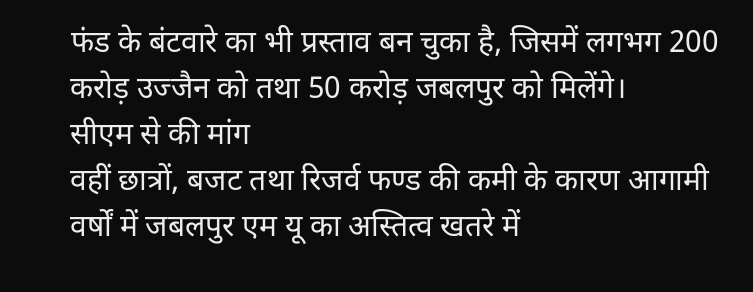फंड के बंटवारे का भी प्रस्ताव बन चुका है, जिसमें लगभग 200 करोड़ उज्जैन को तथा 50 करोड़ जबलपुर को मिलेंगे।
सीएम से की मांग
वहीं छात्रों, बजट तथा रिजर्व फण्ड की कमी के कारण आगामी वर्षों में जबलपुर एम यू का अस्तित्व खतरे में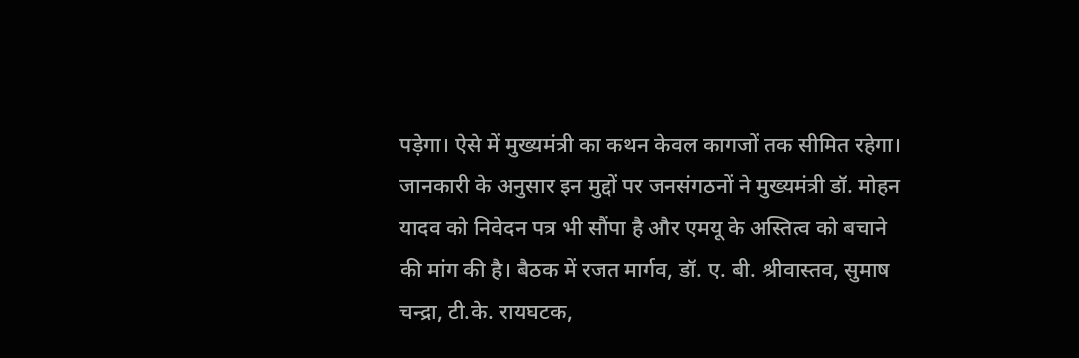पड़ेगा। ऐसे में मुख्यमंत्री का कथन केवल कागजों तक सीमित रहेगा। जानकारी के अनुसार इन मुद्दों पर जनसंगठनों ने मुख्यमंत्री डॉ. मोहन यादव को निवेदन पत्र भी सौंपा है और एमयू के अस्तित्व को बचाने की मांग की है। बैठक में रजत मार्गव, डॉ. ए. बी. श्रीवास्तव, सुमाष चन्द्रा, टी.के. रायघटक,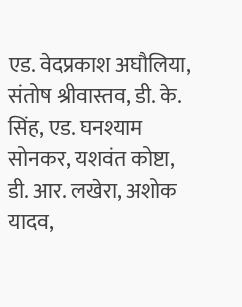एड. वेदप्रकाश अघौलिया, संतोष श्रीवास्तव, डी. के. सिंह, एड. घनश्याम सोनकर, यशवंत कोष्टा, डी. आर. लखेरा, अशोक यादव,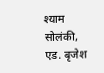श्याम सोलंकी, एड. बृजेश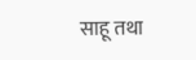साहू तथा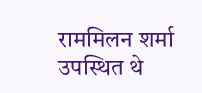राममिलन शर्मा उपस्थित थे